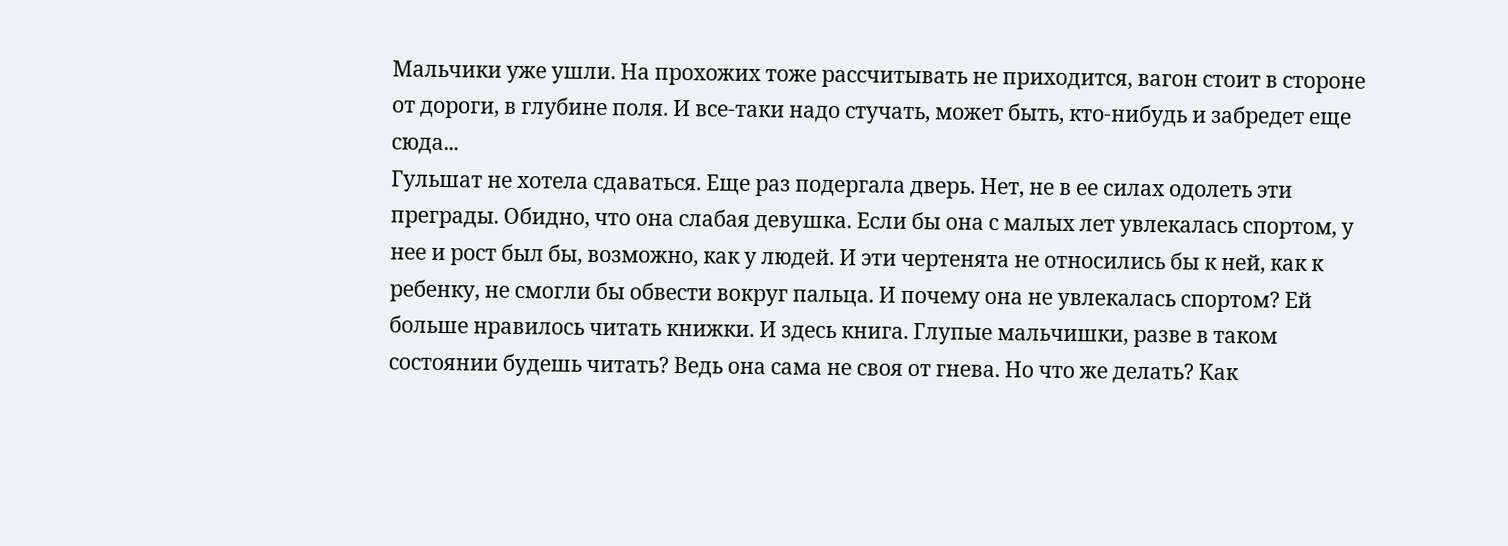Мальчики уже ушли. На прохожих тоже рассчитывать не приходится, вагон стоит в стороне от дороги, в глубине поля. И все-таки надо стучать, может быть, кто-нибудь и забредет еще сюда...
Гульшат не хотела сдаваться. Еще раз подергала дверь. Нет, не в ее силах одолеть эти преграды. Обидно, что она слабая девушка. Если бы она с малых лет увлекалась спортом, у нее и рост был бы, возможно, как у людей. И эти чертенята не относились бы к ней, как к ребенку, не смогли бы обвести вокруг пальца. И почему она не увлекалась спортом? Ей больше нравилось читать книжки. И здесь книга. Глупые мальчишки, разве в таком состоянии будешь читать? Ведь она сама не своя от гнева. Но что же делать? Как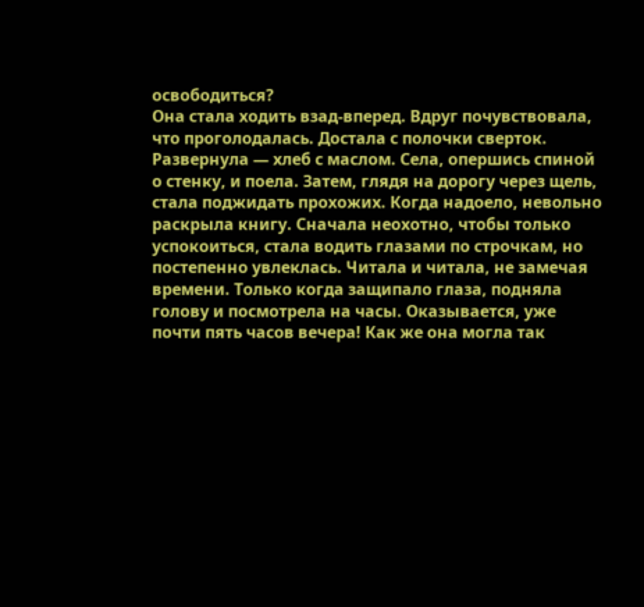освободиться?
Она стала ходить взад-вперед. Вдруг почувствовала, что проголодалась. Достала с полочки сверток. Развернула — хлеб с маслом. Села, опершись спиной о стенку, и поела. Затем, глядя на дорогу через щель, стала поджидать прохожих. Когда надоело, невольно раскрыла книгу. Сначала неохотно, чтобы только успокоиться, стала водить глазами по строчкам, но постепенно увлеклась. Читала и читала, не замечая времени. Только когда защипало глаза, подняла голову и посмотрела на часы. Оказывается, уже почти пять часов вечера! Как же она могла так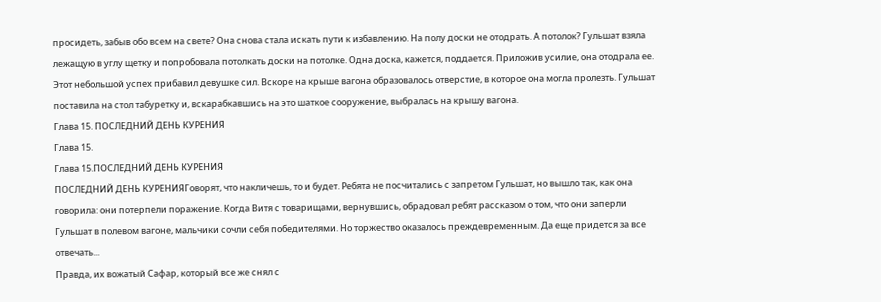просидеть, забыв обо всем на свете? Она снова стала искать пути к избавлению. На полу доски не отодрать. А потолок? Гульшат взяла лежащую в углу щетку и попробовала потолкать доски на потолке. Одна доска, кажется, поддается. Приложив усилие, она отодрала ее. Этот небольшой успех прибавил девушке сил. Вскоре на крыше вагона образовалось отверстие, в которое она могла пролезть. Гульшат поставила на стол табуретку и, вскарабкавшись на это шаткое сооружение, выбралась на крышу вагона.
Глава 15. ПОСЛЕДНИЙ ДЕНЬ КУРЕНИЯ
Глава 15.
Глава 15.ПОСЛЕДНИЙ ДЕНЬ КУРЕНИЯ
ПОСЛЕДНИЙ ДЕНЬ КУРЕНИЯГоворят, что накличешь, то и будет. Ребята не посчитались с запретом Гульшат, но вышло так, как она говорила: они потерпели поражение. Когда Витя с товарищами, вернувшись, обрадовал ребят рассказом о том, что они заперли Гульшат в полевом вагоне, мальчики сочли себя победителями. Но торжество оказалось преждевременным. Да еще придется за все отвечать...
Правда, их вожатый Сафар, который все же снял с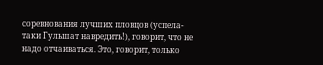соревнования лучших пловцов (успела-таки Гульшат навредить!), говорит, что не надо отчаиваться. Это, говорит, только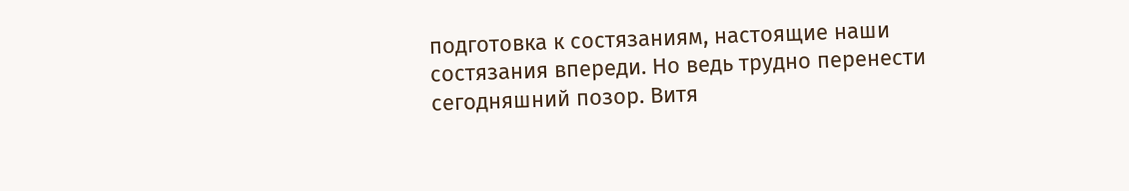подготовка к состязаниям, настоящие наши состязания впереди. Но ведь трудно перенести сегодняшний позор. Витя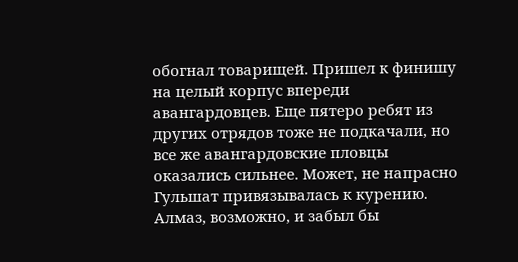обогнал товарищей. Пришел к финишу на целый корпус впереди авангардовцев. Еще пятеро ребят из других отрядов тоже не подкачали, но все же авангардовские пловцы оказались сильнее. Может, не напрасно Гульшат привязывалась к курению. Алмаз, возможно, и забыл бы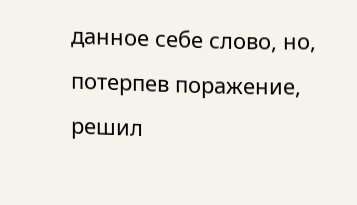данное себе слово, но, потерпев поражение, решил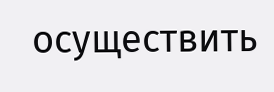осуществить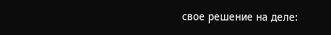свое решение на деле: